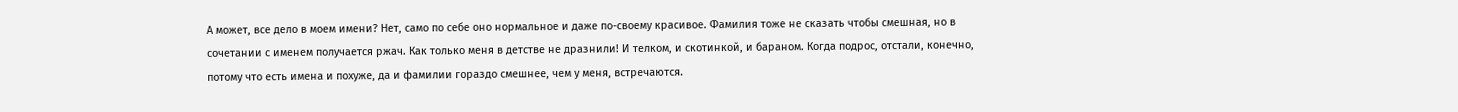А может, все дело в моем имени? Нет, само по себе оно нормальное и даже по-своему красивое. Фамилия тоже не сказать чтобы смешная, но в сочетании с именем получается ржач. Как только меня в детстве не дразнили! И телком, и скотинкой, и бараном. Когда подрос, отстали, конечно, потому что есть имена и похуже, да и фамилии гораздо смешнее, чем у меня, встречаются.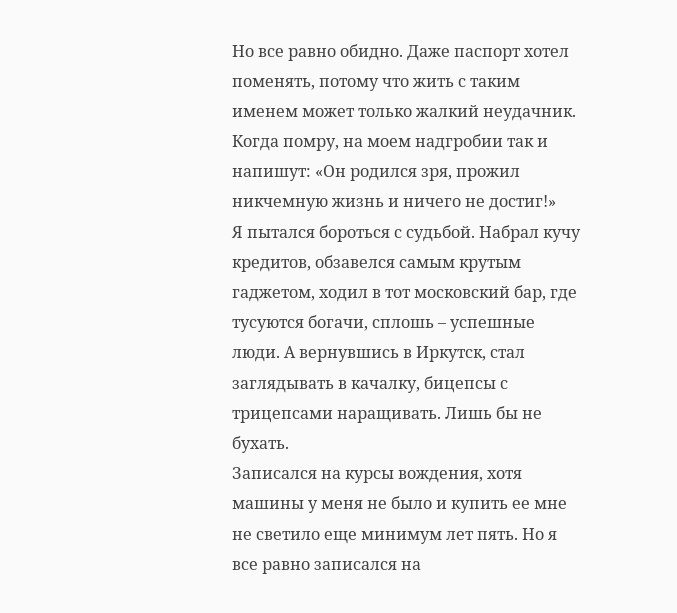Но все равно обидно. Даже паспорт хотел поменять, потому что жить с таким именем может только жалкий неудачник. Когда помру, на моем надгробии так и напишут: «Он родился зря, прожил никчемную жизнь и ничего не достиг!»
Я пытался бороться с судьбой. Набрал кучу кредитов, обзавелся самым крутым гаджетом, ходил в тот московский бар, где тусуются богачи, сплошь – успешные люди. А вернувшись в Иркутск, стал заглядывать в качалку, бицепсы с трицепсами наращивать. Лишь бы не бухать.
Записался на курсы вождения, хотя машины у меня не было и купить ее мне не светило еще минимум лет пять. Но я все равно записался на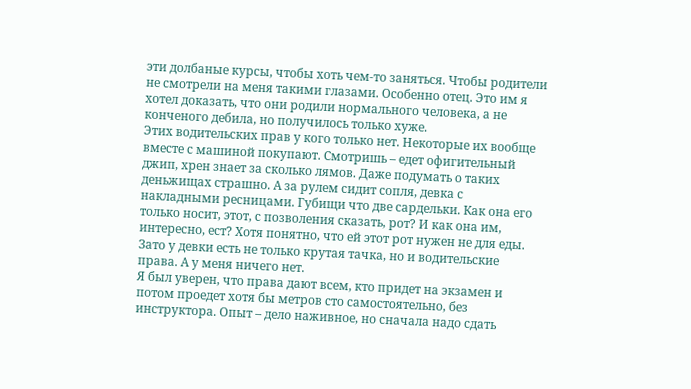эти долбаные курсы, чтобы хоть чем-то заняться. Чтобы родители не смотрели на меня такими глазами. Особенно отец. Это им я хотел доказать, что они родили нормального человека, а не конченого дебила, но получилось только хуже.
Этих водительских прав у кого только нет. Некоторые их вообще вместе с машиной покупают. Смотришь – едет офигительный джип, хрен знает за сколько лямов. Даже подумать о таких деньжищах страшно. А за рулем сидит сопля, девка с накладными ресницами. Губищи что две сардельки. Как она его только носит, этот, с позволения сказать, рот? И как она им, интересно, ест? Хотя понятно, что ей этот рот нужен не для еды. Зато у девки есть не только крутая тачка, но и водительские права. А у меня ничего нет.
Я был уверен, что права дают всем, кто придет на экзамен и потом проедет хотя бы метров сто самостоятельно, без инструктора. Опыт – дело наживное, но сначала надо сдать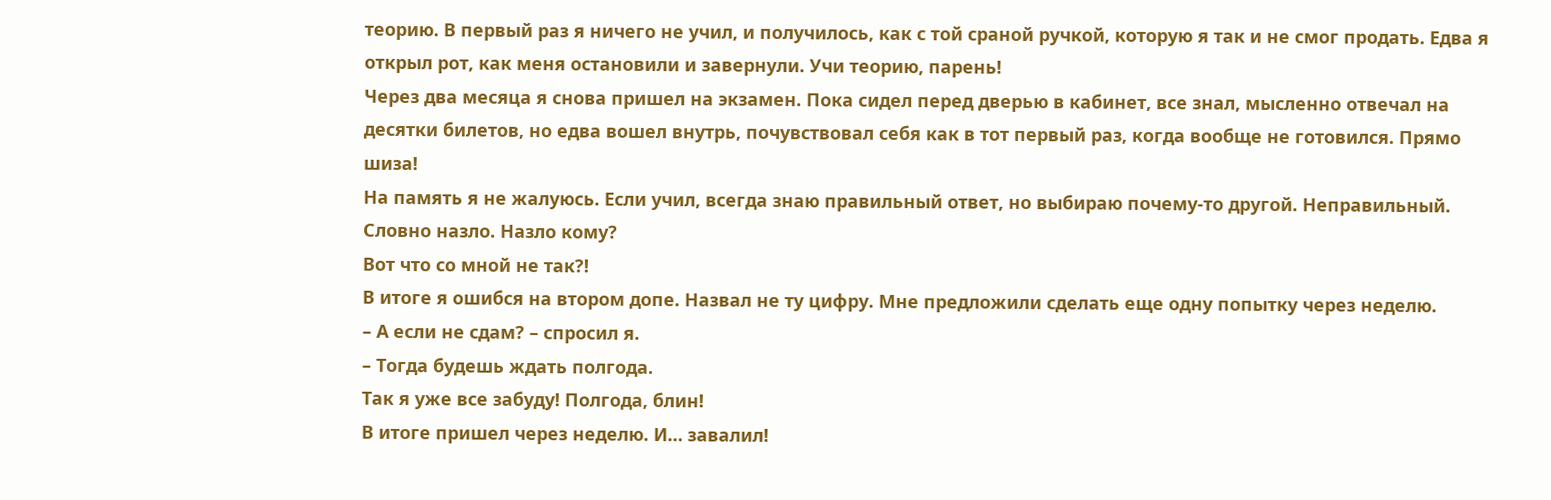теорию. В первый раз я ничего не учил, и получилось, как с той сраной ручкой, которую я так и не смог продать. Едва я открыл рот, как меня остановили и завернули. Учи теорию, парень!
Через два месяца я снова пришел на экзамен. Пока сидел перед дверью в кабинет, все знал, мысленно отвечал на десятки билетов, но едва вошел внутрь, почувствовал себя как в тот первый раз, когда вообще не готовился. Прямо шиза!
На память я не жалуюсь. Если учил, всегда знаю правильный ответ, но выбираю почему-то другой. Неправильный. Словно назло. Назло кому?
Вот что со мной не так?!
В итоге я ошибся на втором допе. Назвал не ту цифру. Мне предложили сделать еще одну попытку через неделю.
– А если не сдам? – спросил я.
– Тогда будешь ждать полгода.
Так я уже все забуду! Полгода, блин!
В итоге пришел через неделю. И… завалил!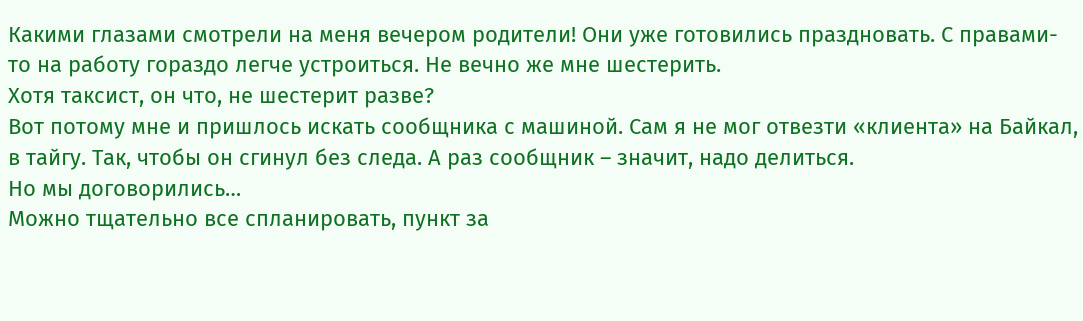Какими глазами смотрели на меня вечером родители! Они уже готовились праздновать. С правами-то на работу гораздо легче устроиться. Не вечно же мне шестерить.
Хотя таксист, он что, не шестерит разве?
Вот потому мне и пришлось искать сообщника с машиной. Сам я не мог отвезти «клиента» на Байкал, в тайгу. Так, чтобы он сгинул без следа. А раз сообщник – значит, надо делиться.
Но мы договорились…
Можно тщательно все спланировать, пункт за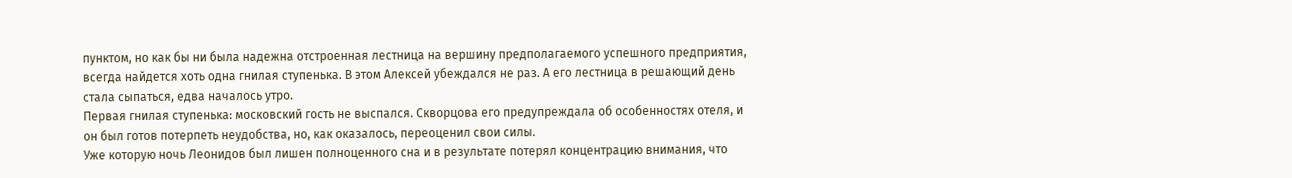пунктом, но как бы ни была надежна отстроенная лестница на вершину предполагаемого успешного предприятия, всегда найдется хоть одна гнилая ступенька. В этом Алексей убеждался не раз. А его лестница в решающий день стала сыпаться, едва началось утро.
Первая гнилая ступенька: московский гость не выспался. Скворцова его предупреждала об особенностях отеля, и он был готов потерпеть неудобства, но, как оказалось, переоценил свои силы.
Уже которую ночь Леонидов был лишен полноценного сна и в результате потерял концентрацию внимания, что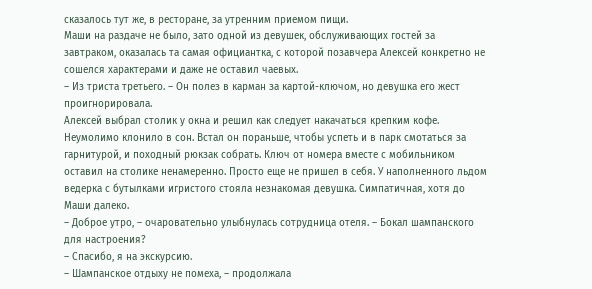сказалось тут же, в ресторане, за утренним приемом пищи.
Маши на раздаче не было, зато одной из девушек, обслуживающих гостей за завтраком, оказалась та самая официантка, с которой позавчера Алексей конкретно не сошелся характерами и даже не оставил чаевых.
– Из триста третьего. – Он полез в карман за картой-ключом, но девушка его жест проигнорировала.
Алексей выбрал столик у окна и решил как следует накачаться крепким кофе. Неумолимо клонило в сон. Встал он пораньше, чтобы успеть и в парк смотаться за гарнитурой, и походный рюкзак собрать. Ключ от номера вместе с мобильником оставил на столике ненамеренно. Просто еще не пришел в себя. У наполненного льдом ведерка с бутылками игристого стояла незнакомая девушка. Симпатичная, хотя до Маши далеко.
– Доброе утро, – очаровательно улыбнулась сотрудница отеля. – Бокал шампанского для настроения?
– Спасибо, я на экскурсию.
– Шампанское отдыху не помеха, – продолжала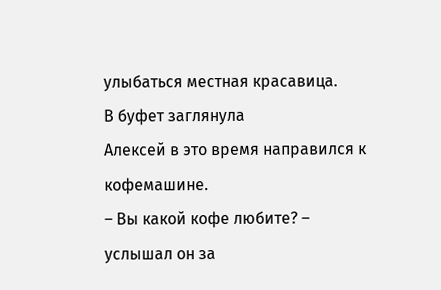улыбаться местная красавица.
В буфет заглянула
Алексей в это время направился к кофемашине.
– Вы какой кофе любите? – услышал он за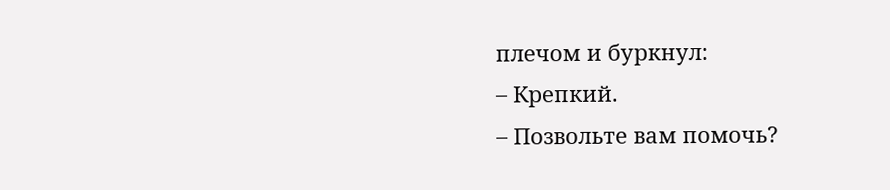плечом и буркнул:
– Крепкий.
– Позвольте вам помочь?